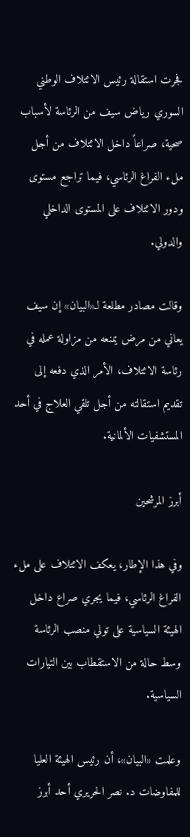فجرت استقالة رئيس الائتلاف الوطني السوري رياض سيف من الرئاسة لأسباب صحية، صراعاً داخل الائتلاف من أجل ملء الفراغ الرئاسي، فيما تراجع مستوى ودور الائتلاف على المستوى الداخلي والدولي.

وقالت مصادر مطلعة لـ«البيان» إن سيف يعاني من مرض يمنعه من مزاولة عمله في رئاسة الائتلاف، الأمر الذي دفعه إلى تقديم استقالته من أجل تلقي العلاج في أحد المستشفيات الألمانية.

أبرز المرشحين

وفي هذا الإطار، يعكف الائتلاف على ملء الفراغ الرئاسي، فيما يجري صراع داخل الهيئة السياسية على تولي منصب الرئاسة وسط حالة من الاستقطاب بين التيارات السياسية.

وعلمت «البيان»، أن رئيس الهيئة العليا للمفاوضات د. نصر الحريري أحد أبرز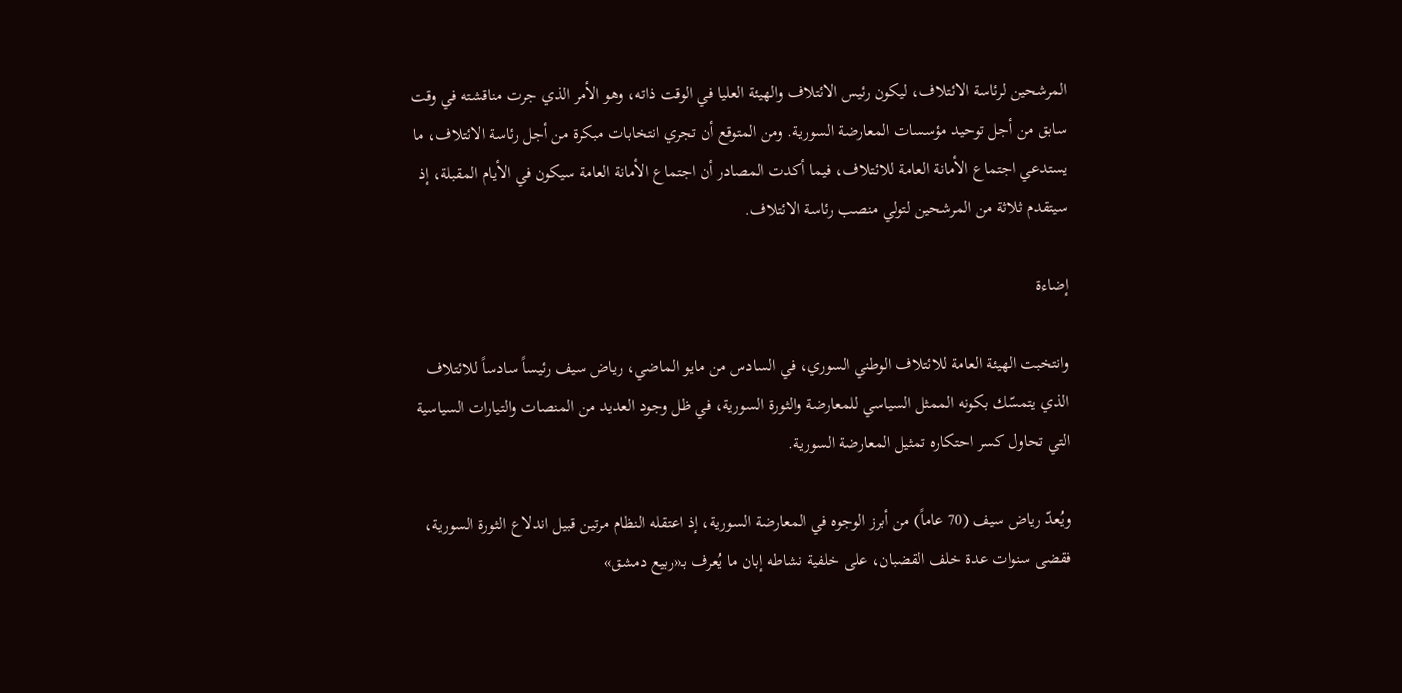المرشحين لرئاسة الائتلاف، ليكون رئيس الائتلاف والهيئة العليا في الوقت ذاته، وهو الأمر الذي جرت مناقشته في وقت سابق من أجل توحيد مؤسسات المعارضة السورية. ومن المتوقع أن تجري انتخابات مبكرة من أجل رئاسة الائتلاف، ما يستدعي اجتماع الأمانة العامة للائتلاف، فيما أكدت المصادر أن اجتماع الأمانة العامة سيكون في الأيام المقبلة، إذ سيتقدم ثلاثة من المرشحين لتولي منصب رئاسة الائتلاف.

إضاءة

وانتخبت الهيئة العامة للائتلاف الوطني السوري، في السادس من مايو الماضي، رياض سيف رئيساً سادساً للائتلاف الذي يتمسّك بكونه الممثل السياسي للمعارضة والثورة السورية، في ظل وجود العديد من المنصات والتيارات السياسية التي تحاول كسر احتكاره تمثيل المعارضة السورية.

ويُعدّ رياض سيف (70 عاماً) من أبرز الوجوه في المعارضة السورية، إذ اعتقله النظام مرتين قبيل اندلاع الثورة السورية، فقضى سنوات عدة خلف القضبان، على خلفية نشاطه إبان ما يُعرف بـ«ربيع دمشق»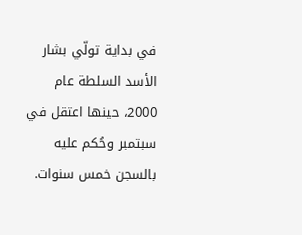في بداية تولّي بشار الأسد السلطة عام 2000، حينها اعتقل في سبتمبر وحُكم عليه بالسجن خمس سنوات.